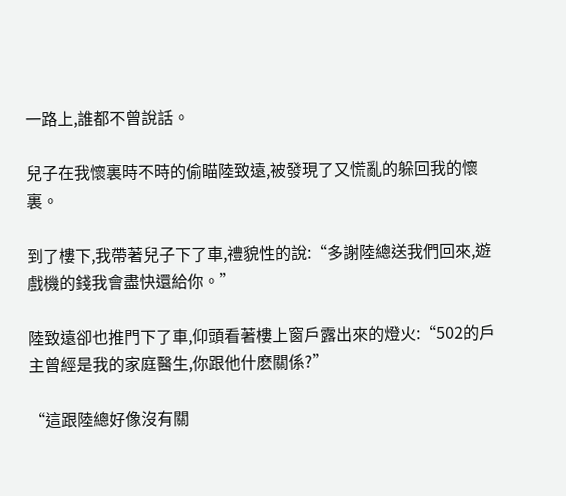一路上,誰都不曾說話。

兒子在我懷裏時不時的偷瞄陸致遠,被發現了又慌亂的躲回我的懷裏。

到了樓下,我帶著兒子下了車,禮貌性的說:“多謝陸總送我們回來,遊戲機的錢我會盡快還給你。”

陸致遠卻也推門下了車,仰頭看著樓上窗戶露出來的燈火:“502的戶主曾經是我的家庭醫生,你跟他什麽關係?”

“這跟陸總好像沒有關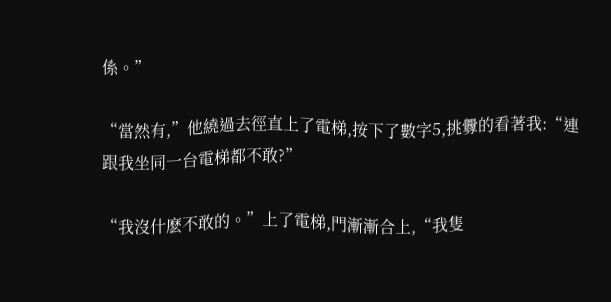係。”

“當然有,”他繞過去徑直上了電梯,按下了數字5,挑釁的看著我:“連跟我坐同一台電梯都不敢?”

“我沒什麽不敢的。”上了電梯,門漸漸合上,“我隻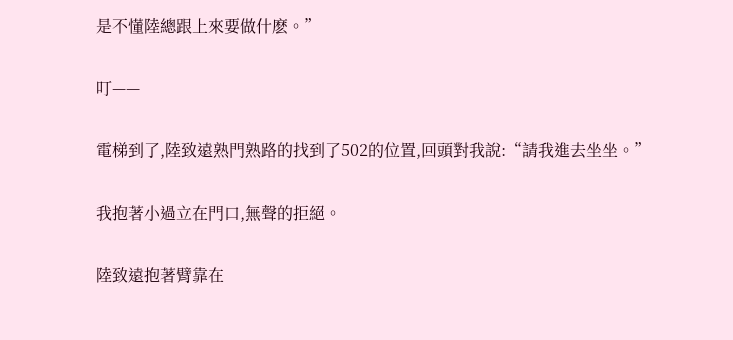是不懂陸總跟上來要做什麽。”

叮——

電梯到了,陸致遠熟門熟路的找到了502的位置,回頭對我說:“請我進去坐坐。”

我抱著小過立在門口,無聲的拒絕。

陸致遠抱著臂靠在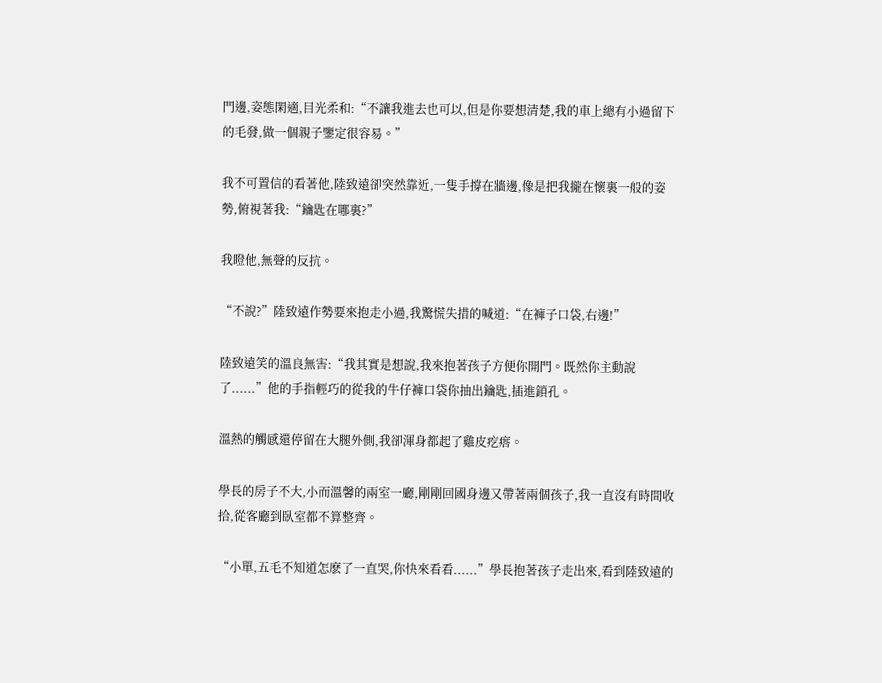門邊,姿態閑適,目光柔和:“不讓我進去也可以,但是你要想清楚,我的車上總有小過留下的毛發,做一個親子鑒定很容易。”

我不可置信的看著他,陸致遠卻突然靠近,一隻手撐在牆邊,像是把我攏在懷裏一般的姿勢,俯視著我:“鑰匙在哪裏?”

我瞪他,無聲的反抗。

“不說?”陸致遠作勢要來抱走小過,我驚慌失措的喊道:“在褲子口袋,右邊!”

陸致遠笑的溫良無害:“我其實是想說,我來抱著孩子方便你開門。既然你主動說了......”他的手指輕巧的從我的牛仔褲口袋你抽出鑰匙,插進鎖孔。

溫熱的觸感還停留在大腿外側,我卻渾身都起了雞皮疙瘩。

學長的房子不大,小而溫馨的兩室一廳,剛剛回國身邊又帶著兩個孩子,我一直沒有時間收拾,從客廳到臥室都不算整齊。

“小單,五毛不知道怎麽了一直哭,你快來看看......”學長抱著孩子走出來,看到陸致遠的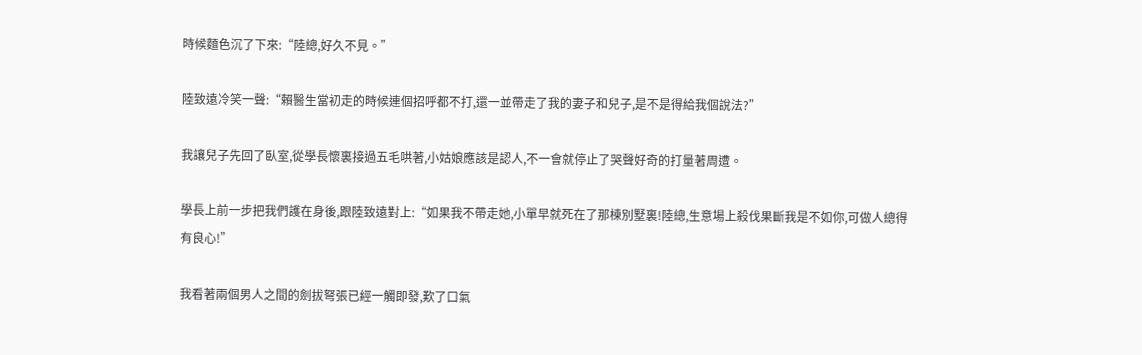時候麵色沉了下來:“陸總,好久不見。”

陸致遠冷笑一聲:“賴醫生當初走的時候連個招呼都不打,還一並帶走了我的妻子和兒子,是不是得給我個說法?”

我讓兒子先回了臥室,從學長懷裏接過五毛哄著,小姑娘應該是認人,不一會就停止了哭聲好奇的打量著周遭。

學長上前一步把我們護在身後,跟陸致遠對上:“如果我不帶走她,小單早就死在了那棟別墅裏!陸總,生意場上殺伐果斷我是不如你,可做人總得有良心!”

我看著兩個男人之間的劍拔弩張已經一觸即發,歎了口氣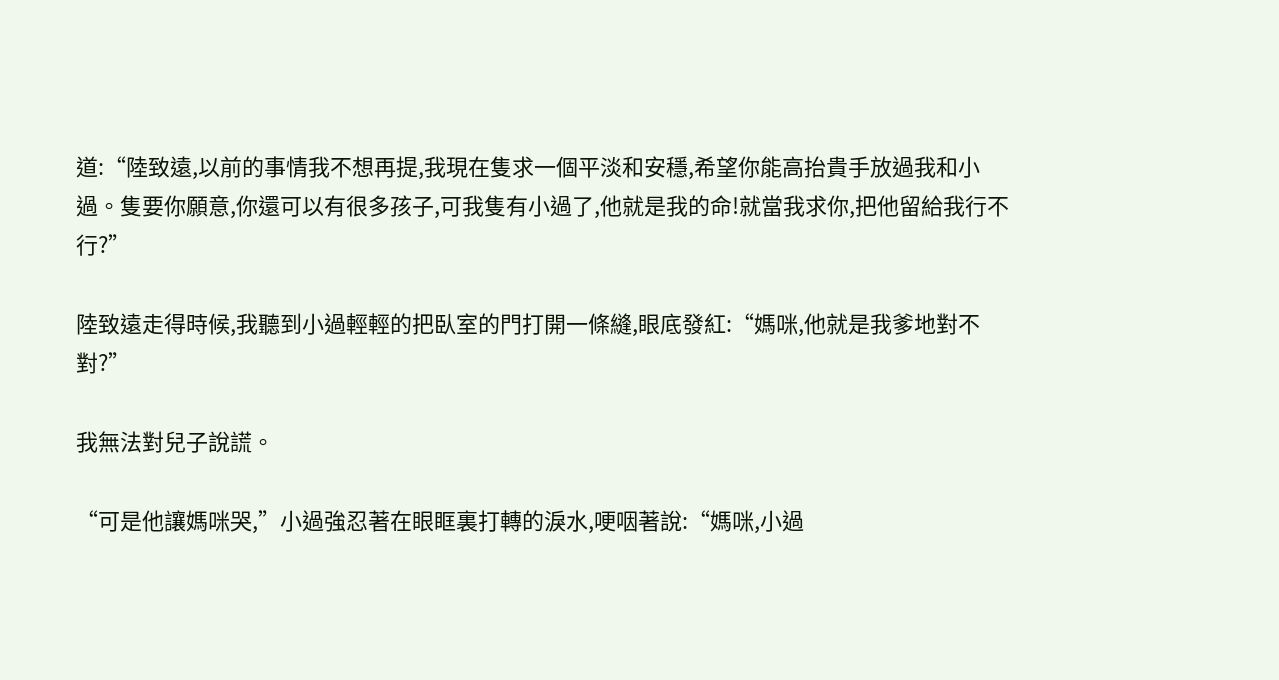道:“陸致遠,以前的事情我不想再提,我現在隻求一個平淡和安穩,希望你能高抬貴手放過我和小過。隻要你願意,你還可以有很多孩子,可我隻有小過了,他就是我的命!就當我求你,把他留給我行不行?”

陸致遠走得時候,我聽到小過輕輕的把臥室的門打開一條縫,眼底發紅:“媽咪,他就是我爹地對不對?”

我無法對兒子說謊。

“可是他讓媽咪哭,”小過強忍著在眼眶裏打轉的淚水,哽咽著說:“媽咪,小過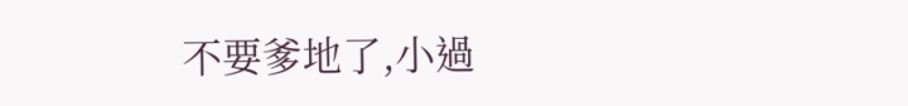不要爹地了,小過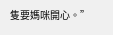隻要媽咪開心。”